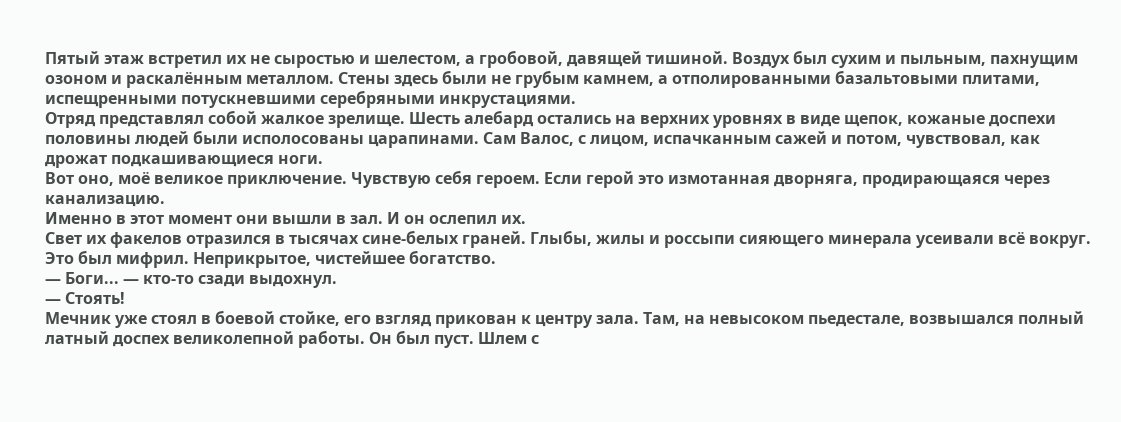Пятый этаж встретил их не сыростью и шелестом, а гробовой, давящей тишиной. Воздух был сухим и пыльным, пахнущим озоном и раскалённым металлом. Стены здесь были не грубым камнем, а отполированными базальтовыми плитами, испещренными потускневшими серебряными инкрустациями.
Отряд представлял собой жалкое зрелище. Шесть алебард остались на верхних уровнях в виде щепок, кожаные доспехи половины людей были исполосованы царапинами. Сам Валос, с лицом, испачканным сажей и потом, чувствовал, как дрожат подкашивающиеся ноги.
Вот оно, моё великое приключение. Чувствую себя героем. Если герой это измотанная дворняга, продирающаяся через канализацию.
Именно в этот момент они вышли в зал. И он ослепил их.
Свет их факелов отразился в тысячах сине-белых граней. Глыбы, жилы и россыпи сияющего минерала усеивали всё вокруг. Это был мифрил. Неприкрытое, чистейшее богатство.
— Боги... — кто-то сзади выдохнул.
— Стоять!
Мечник уже стоял в боевой стойке, его взгляд прикован к центру зала. Там, на невысоком пьедестале, возвышался полный латный доспех великолепной работы. Он был пуст. Шлем с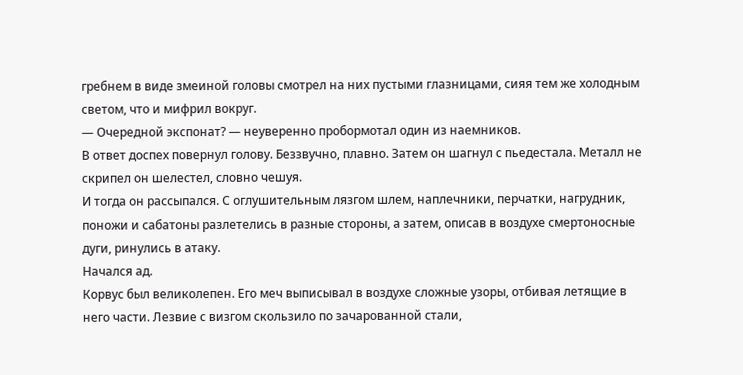гребнем в виде змеиной головы смотрел на них пустыми глазницами, сияя тем же холодным светом, что и мифрил вокруг.
— Очередной экспонат? — неуверенно пробормотал один из наемников.
В ответ доспех повернул голову. Беззвучно, плавно. Затем он шагнул с пьедестала. Металл не скрипел он шелестел, словно чешуя.
И тогда он рассыпался. С оглушительным лязгом шлем, наплечники, перчатки, нагрудник, поножи и сабатоны разлетелись в разные стороны, а затем, описав в воздухе смертоносные дуги, ринулись в атаку.
Начался ад.
Корвус был великолепен. Его меч выписывал в воздухе сложные узоры, отбивая летящие в него части. Лезвие с визгом скользило по зачарованной стали,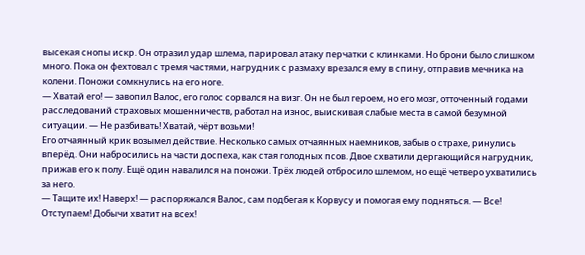высекая снопы искр. Он отразил удар шлема, парировал атаку перчатки с клинками. Но брони было слишком много. Пока он фехтовал с тремя частями, нагрудник с размаху врезался ему в спину, отправив мечника на колени. Поножи сомкнулись на его ноге.
— Хватай его! — завопил Валос, его голос сорвался на визг. Он не был героем, но его мозг, отточенный годами расследований страховых мошенничеств, работал на износ, выискивая слабые места в самой безумной ситуации. — Не разбивать! Хватай, чёрт возьми!
Его отчаянный крик возымел действие. Несколько самых отчаянных наемников, забыв о страхе, ринулись вперёд. Они набросились на части доспеха, как стая голодных псов. Двое схватили дергающийся нагрудник, прижав его к полу. Ещё один навалился на поножи. Трёх людей отбросило шлемом, но ещё четверо ухватились за него.
— Тащите их! Наверх! — распоряжался Валос, сам подбегая к Корвусу и помогая ему подняться. — Все! Отступаем! Добычи хватит на всех!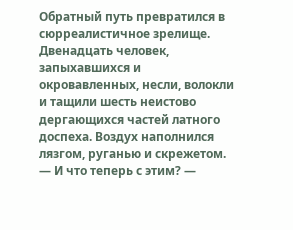Обратный путь превратился в сюрреалистичное зрелище. Двенадцать человек, запыхавшихся и окровавленных, несли, волокли и тащили шесть неистово дергающихся частей латного доспеха. Воздух наполнился лязгом, руганью и скрежетом.
— И что теперь с этим? —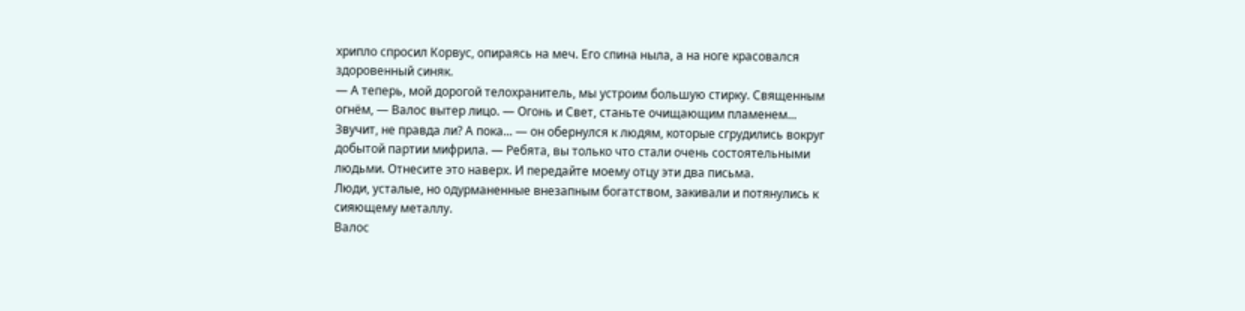хрипло спросил Корвус, опираясь на меч. Его спина ныла, а на ноге красовался здоровенный синяк.
— А теперь, мой дорогой телохранитель, мы устроим большую стирку. Священным огнём, — Валос вытер лицо. — Огонь и Свет, станьте очищающим пламенем... Звучит, не правда ли? А пока... — он обернулся к людям, которые сгрудились вокруг добытой партии мифрила. — Ребята, вы только что стали очень состоятельными людьми. Отнесите это наверх. И передайте моему отцу эти два письма.
Люди, усталые, но одурманенные внезапным богатством, закивали и потянулись к сияющему металлу.
Валос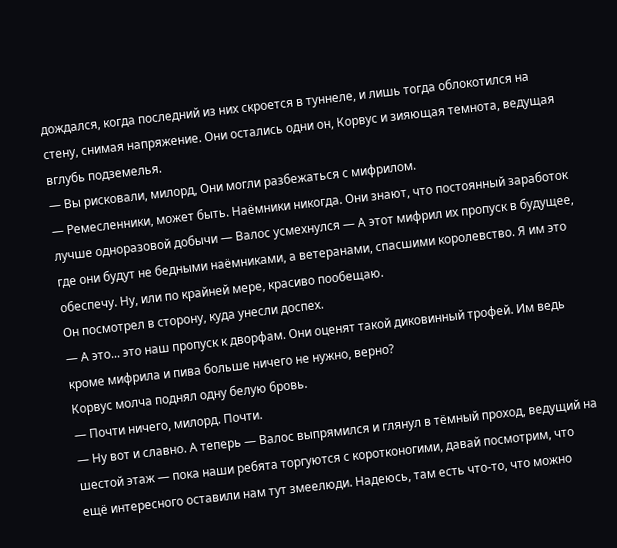дождался, когда последний из них скроется в туннеле, и лишь тогда облокотился на стену, снимая напряжение. Они остались одни он, Корвус и зияющая темнота, ведущая вглубь подземелья.
— Вы рисковали, милорд, Они могли разбежаться с мифрилом.
— Ремесленники, может быть. Наёмники никогда. Они знают, что постоянный заработок лучше одноразовой добычи — Валос усмехнулся — А этот мифрил их пропуск в будущее, где они будут не бедными наёмниками, а ветеранами, спасшими королевство. Я им это обеспечу. Ну, или по крайней мере, красиво пообещаю.
Он посмотрел в сторону, куда унесли доспех.
— А это... это наш пропуск к дворфам. Они оценят такой диковинный трофей. Им ведь кроме мифрила и пива больше ничего не нужно, верно?
Корвус молча поднял одну белую бровь.
— Почти ничего, милорд. Почти.
— Ну вот и славно. А теперь — Валос выпрямился и глянул в тёмный проход, ведущий на шестой этаж — пока наши ребята торгуются с коротконогими, давай посмотрим, что ещё интересного оставили нам тут змеелюди. Надеюсь, там есть что-то, что можно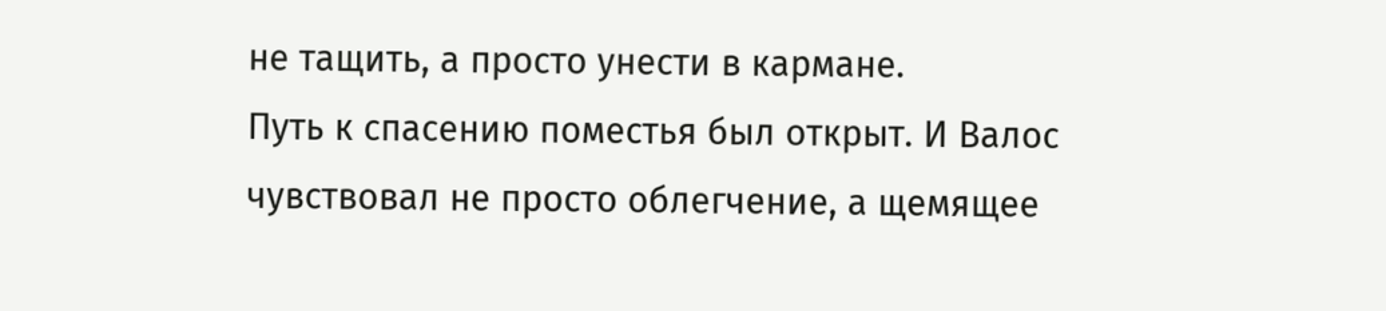не тащить, а просто унести в кармане.
Путь к спасению поместья был открыт. И Валос чувствовал не просто облегчение, а щемящее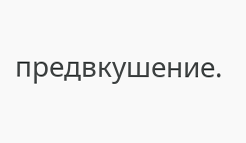предвкушение.